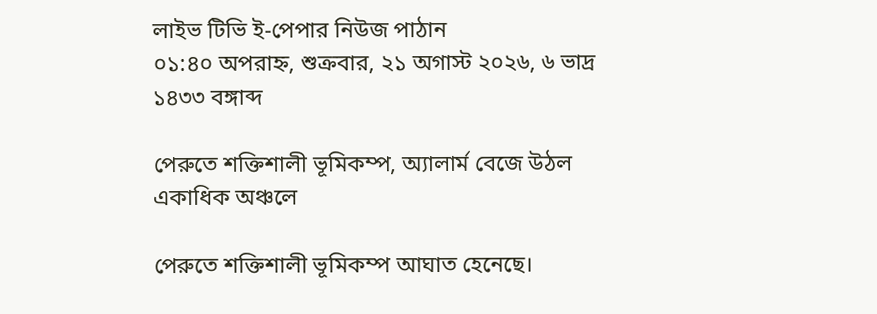লাইভ টিভি ই-পেপার নিউজ পাঠান
০১:৪০ অপরাহ্ন, শুক্রবার, ২১ অগাস্ট ২০২৬, ৬ ভাদ্র ১৪৩৩ বঙ্গাব্দ

পেরুতে শক্তিশালী ভূমিকম্প, অ্যালার্ম বেজে উঠল একাধিক অঞ্চলে

পেরুতে শক্তিশালী ভূমিকম্প আঘাত হেনেছে।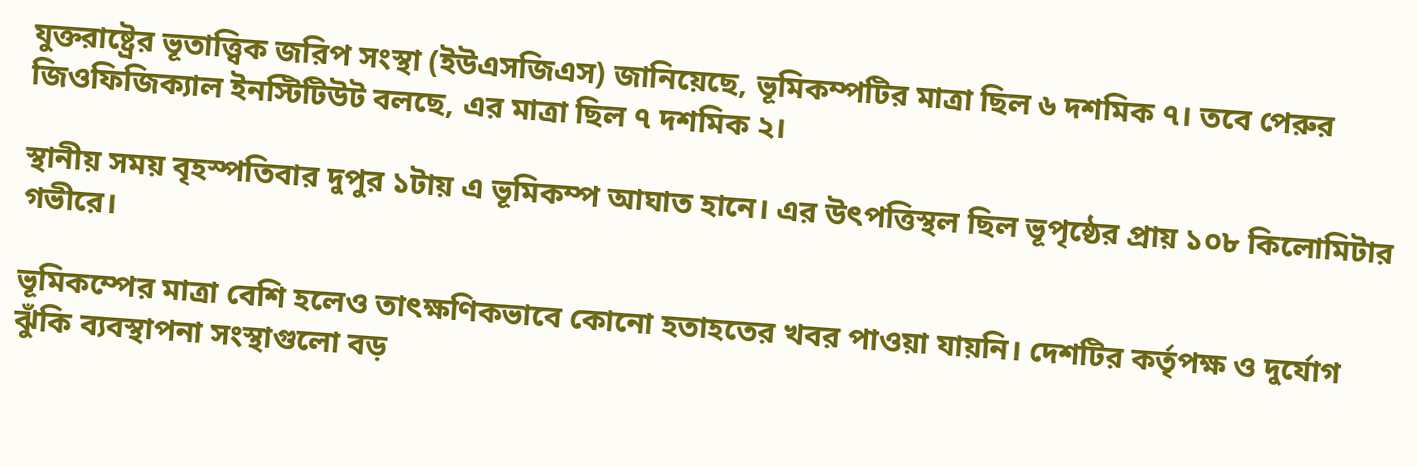যুক্তরাষ্ট্রের ভূতাত্ত্বিক জরিপ সংস্থা (ইউএসজিএস) জানিয়েছে, ভূমিকম্পটির মাত্রা ছিল ৬ দশমিক ৭। তবে পেরুর জিওফিজিক্যাল ইনস্টিটিউট বলছে, এর মাত্রা ছিল ৭ দশমিক ২।

স্থানীয় সময় বৃহস্পতিবার দুপুর ১টায় এ ভূমিকম্প আঘাত হানে। এর উৎপত্তিস্থল ছিল ভূপৃষ্ঠের প্রায় ১০৮ কিলোমিটার গভীরে।

ভূমিকম্পের মাত্রা বেশি হলেও তাৎক্ষণিকভাবে কোনো হতাহতের খবর পাওয়া যায়নি। দেশটির কর্তৃপক্ষ ও দুর্যোগ ঝুঁকি ব্যবস্থাপনা সংস্থাগুলো বড়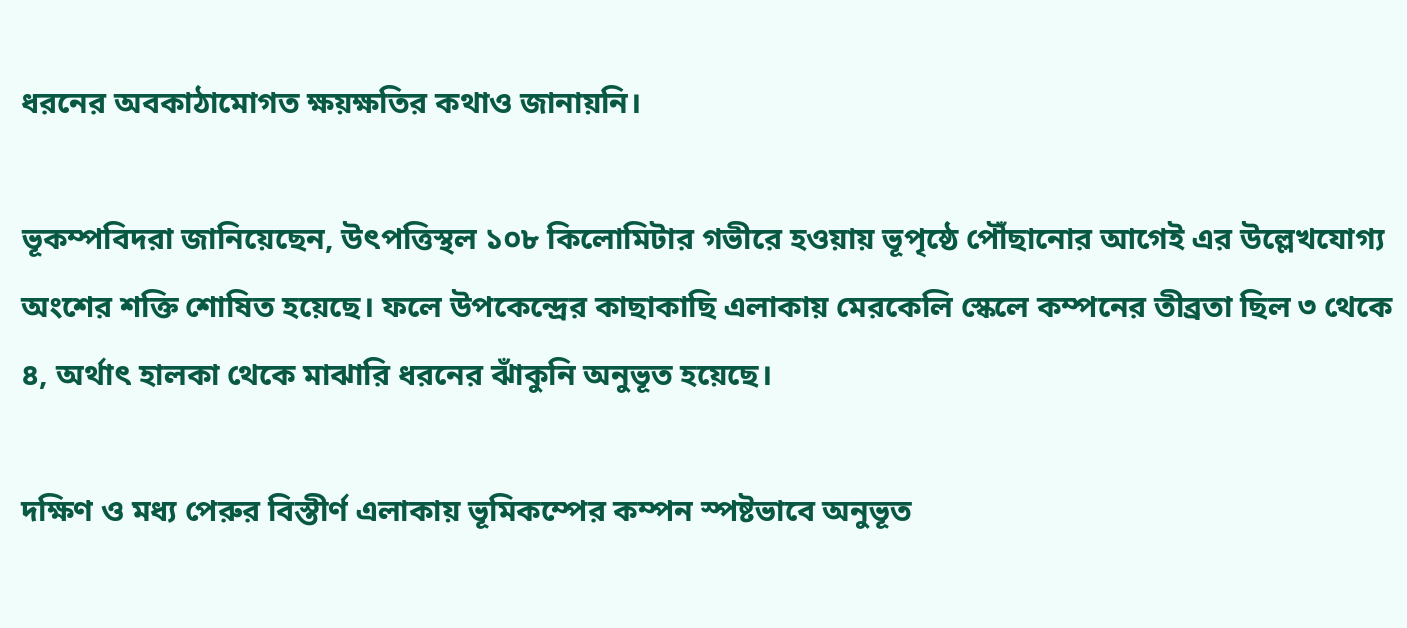ধরনের অবকাঠামোগত ক্ষয়ক্ষতির কথাও জানায়নি।

ভূকম্পবিদরা জানিয়েছেন, উৎপত্তিস্থল ১০৮ কিলোমিটার গভীরে হওয়ায় ভূপৃষ্ঠে পৌঁছানোর আগেই এর উল্লেখযোগ্য অংশের শক্তি শোষিত হয়েছে। ফলে উপকেন্দ্রের কাছাকাছি এলাকায় মেরকেলি স্কেলে কম্পনের তীব্রতা ছিল ৩ থেকে ৪, অর্থাৎ হালকা থেকে মাঝারি ধরনের ঝাঁকুনি অনুভূত হয়েছে।

দক্ষিণ ও মধ্য পেরুর বিস্তীর্ণ এলাকায় ভূমিকম্পের কম্পন স্পষ্টভাবে অনুভূত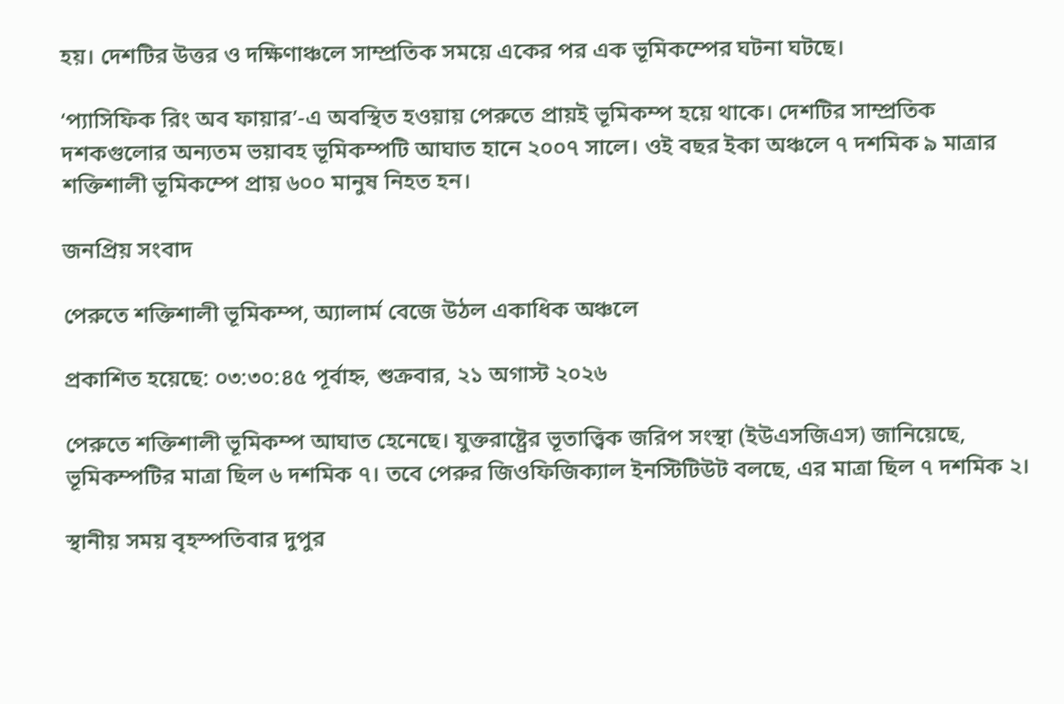হয়। দেশটির উত্তর ও দক্ষিণাঞ্চলে সাম্প্রতিক সময়ে একের পর এক ভূমিকম্পের ঘটনা ঘটছে।

‘প্যাসিফিক রিং অব ফায়ার’-এ অবস্থিত হওয়ায় পেরুতে প্রায়ই ভূমিকম্প হয়ে থাকে। দেশটির সাম্প্রতিক দশকগুলোর অন্যতম ভয়াবহ ভূমিকম্পটি আঘাত হানে ২০০৭ সালে। ওই বছর ইকা অঞ্চলে ৭ দশমিক ৯ মাত্রার শক্তিশালী ভূমিকম্পে প্রায় ৬০০ মানুষ নিহত হন।

জনপ্রিয় সংবাদ

পেরুতে শক্তিশালী ভূমিকম্প, অ্যালার্ম বেজে উঠল একাধিক অঞ্চলে

প্রকাশিত হয়েছে: ০৩:৩০:৪৫ পূর্বাহ্ন, শুক্রবার, ২১ অগাস্ট ২০২৬

পেরুতে শক্তিশালী ভূমিকম্প আঘাত হেনেছে। যুক্তরাষ্ট্রের ভূতাত্ত্বিক জরিপ সংস্থা (ইউএসজিএস) জানিয়েছে, ভূমিকম্পটির মাত্রা ছিল ৬ দশমিক ৭। তবে পেরুর জিওফিজিক্যাল ইনস্টিটিউট বলছে, এর মাত্রা ছিল ৭ দশমিক ২।

স্থানীয় সময় বৃহস্পতিবার দুপুর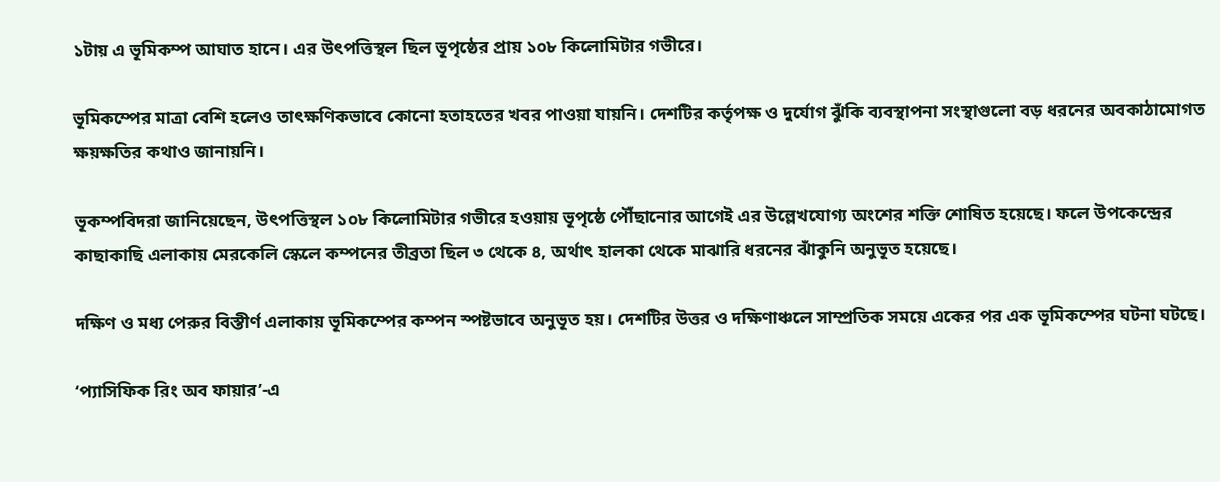১টায় এ ভূমিকম্প আঘাত হানে। এর উৎপত্তিস্থল ছিল ভূপৃষ্ঠের প্রায় ১০৮ কিলোমিটার গভীরে।

ভূমিকম্পের মাত্রা বেশি হলেও তাৎক্ষণিকভাবে কোনো হতাহতের খবর পাওয়া যায়নি। দেশটির কর্তৃপক্ষ ও দুর্যোগ ঝুঁকি ব্যবস্থাপনা সংস্থাগুলো বড় ধরনের অবকাঠামোগত ক্ষয়ক্ষতির কথাও জানায়নি।

ভূকম্পবিদরা জানিয়েছেন, উৎপত্তিস্থল ১০৮ কিলোমিটার গভীরে হওয়ায় ভূপৃষ্ঠে পৌঁছানোর আগেই এর উল্লেখযোগ্য অংশের শক্তি শোষিত হয়েছে। ফলে উপকেন্দ্রের কাছাকাছি এলাকায় মেরকেলি স্কেলে কম্পনের তীব্রতা ছিল ৩ থেকে ৪, অর্থাৎ হালকা থেকে মাঝারি ধরনের ঝাঁকুনি অনুভূত হয়েছে।

দক্ষিণ ও মধ্য পেরুর বিস্তীর্ণ এলাকায় ভূমিকম্পের কম্পন স্পষ্টভাবে অনুভূত হয়। দেশটির উত্তর ও দক্ষিণাঞ্চলে সাম্প্রতিক সময়ে একের পর এক ভূমিকম্পের ঘটনা ঘটছে।

‘প্যাসিফিক রিং অব ফায়ার’-এ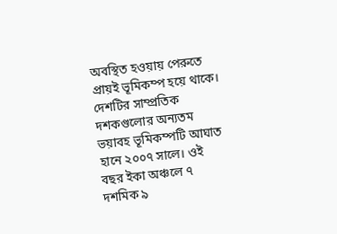অবস্থিত হওয়ায় পেরুতে প্রায়ই ভূমিকম্প হয়ে থাকে। দেশটির সাম্প্রতিক দশকগুলোর অন্যতম ভয়াবহ ভূমিকম্পটি আঘাত হানে ২০০৭ সালে। ওই বছর ইকা অঞ্চলে ৭ দশমিক ৯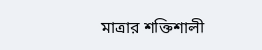মাত্রার শক্তিশালী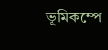ভূমিকম্পে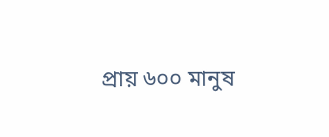প্রায় ৬০০ মানুষ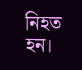নিহত হন।